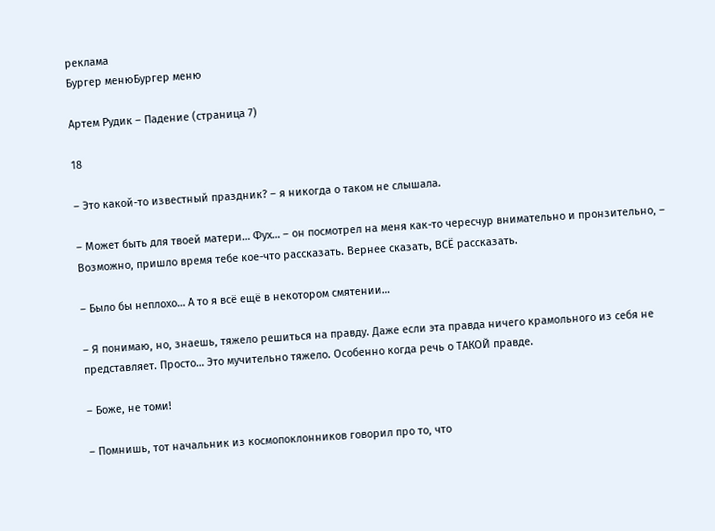реклама
Бургер менюБургер меню

Артем Рудик – Падение (страница 7)

18

– Это какой-то известный праздник? – я никогда о таком не слышала.

– Может быть для твоей матери… Фух… – он посмотрел на меня как-то чересчур внимательно и пронзительно, – Возможно, пришло время тебе кое-что рассказать. Вернее сказать, ВСЁ рассказать.

– Было бы неплохо… А то я всё ещё в некотором смятении…

– Я понимаю, но, знаешь, тяжело решиться на правду. Даже если эта правда ничего крамольного из себя не представляет. Просто… Это мучительно тяжело. Особенно когда речь о ТАКОЙ правде.

– Боже, не томи!

– Помнишь, тот начальник из космопоклонников говорил про то, что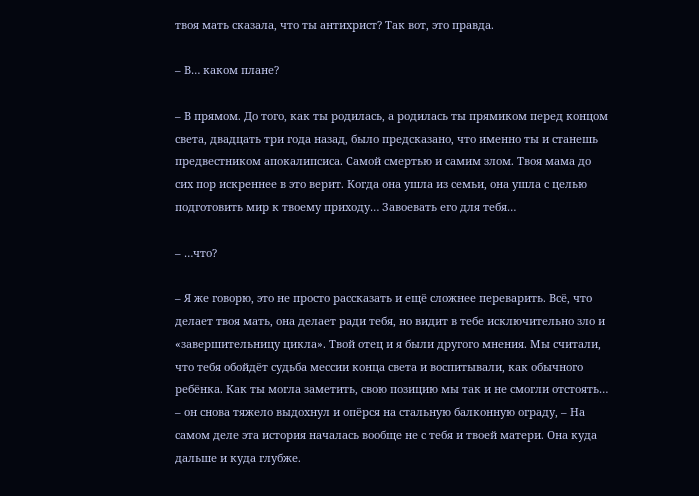твоя мать сказала, что ты антихрист? Так вот, это правда.

– В… каком плане?

– В прямом. До того, как ты родилась, а родилась ты прямиком перед концом света, двадцать три года назад, было предсказано, что именно ты и станешь предвестником апокалипсиса. Самой смертью и самим злом. Твоя мама до сих пор искреннее в это верит. Когда она ушла из семьи, она ушла с целью подготовить мир к твоему приходу… Завоевать его для тебя…

– …что?

– Я же говорю, это не просто рассказать и ещё сложнее переварить. Всё, что делает твоя мать, она делает ради тебя, но видит в тебе исключительно зло и «завершительницу цикла». Твой отец и я были другого мнения. Мы считали, что тебя обойдёт судьба мессии конца света и воспитывали, как обычного ребёнка. Как ты могла заметить, свою позицию мы так и не смогли отстоять… – он снова тяжело выдохнул и опёрся на стальную балконную ограду, – На самом деле эта история началась вообще не с тебя и твоей матери. Она куда дальше и куда глубже.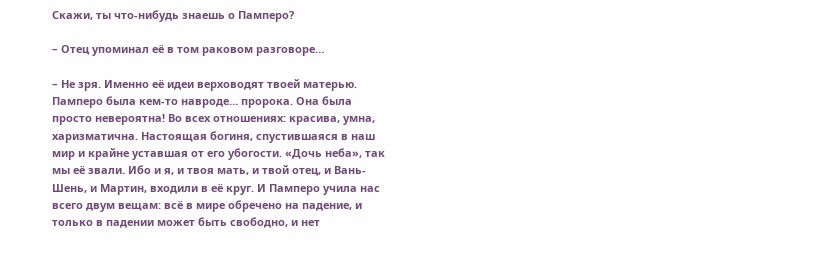Скажи, ты что-нибудь знаешь о Памперо?

– Отец упоминал её в том раковом разговоре…

– Не зря. Именно её идеи верховодят твоей матерью. Памперо была кем-то навроде… пророка. Она была просто невероятна! Во всех отношениях: красива, умна, харизматична. Настоящая богиня, спустившаяся в наш мир и крайне уставшая от его убогости. «Дочь неба», так мы её звали. Ибо и я, и твоя мать, и твой отец, и Вань-Шень, и Мартин, входили в её круг. И Памперо учила нас всего двум вещам: всё в мире обречено на падение, и только в падении может быть свободно, и нет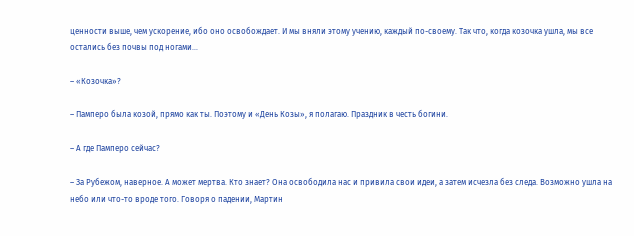ценности выше, чем ускорение, ибо оно освобождает. И мы вняли этому учению, каждый по-своему. Так что, когда козочка ушла, мы все остались без почвы под ногами…

– «Козочка»?

– Памперо была козой, прямо как ты. Поэтому и «День Козы», я полагаю. Праздник в честь богини.

– А где Памперо сейчас?

– За Рубежом, наверное. А может мертва. Кто знает? Она освободила нас и привила свои идеи, а затем исчезла без следа. Возможно ушла на небо или что-то вроде того. Говоря о падении, Мартин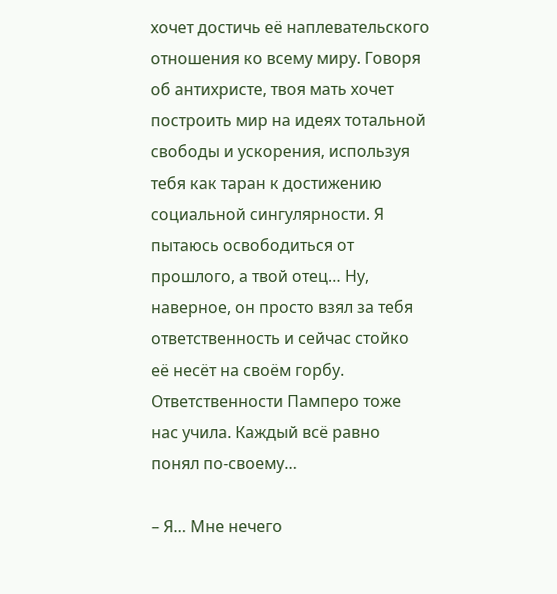хочет достичь её наплевательского отношения ко всему миру. Говоря об антихристе, твоя мать хочет построить мир на идеях тотальной свободы и ускорения, используя тебя как таран к достижению социальной сингулярности. Я пытаюсь освободиться от прошлого, а твой отец… Ну, наверное, он просто взял за тебя ответственность и сейчас стойко её несёт на своём горбу. Ответственности Памперо тоже нас учила. Каждый всё равно понял по-своему…

– Я… Мне нечего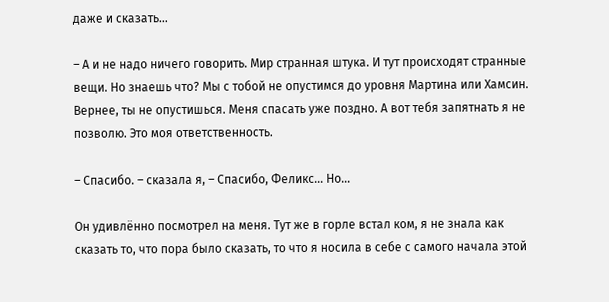даже и сказать…

– А и не надо ничего говорить. Мир странная штука. И тут происходят странные вещи. Но знаешь что? Мы с тобой не опустимся до уровня Мартина или Хамсин. Вернее, ты не опустишься. Меня спасать уже поздно. А вот тебя запятнать я не позволю. Это моя ответственность.

– Спасибо. – сказала я, – Спасибо, Феликс… Но…

Он удивлённо посмотрел на меня. Тут же в горле встал ком, я не знала как сказать то, что пора было сказать, то что я носила в себе с самого начала этой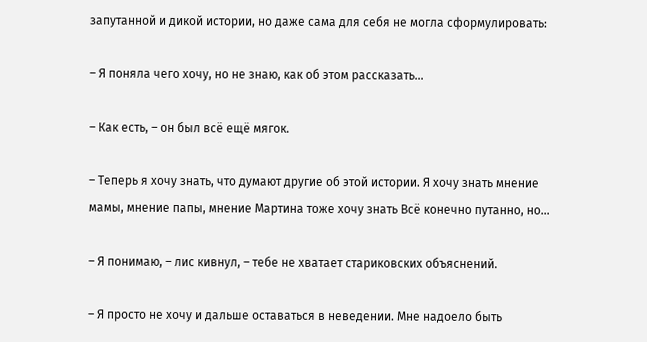запутанной и дикой истории, но даже сама для себя не могла сформулировать:

– Я поняла чего хочу, но не знаю, как об этом рассказать…

– Как есть, – он был всё ещё мягок.

– Теперь я хочу знать, что думают другие об этой истории. Я хочу знать мнение мамы, мнение папы, мнение Мартина тоже хочу знать Всё конечно путанно, но…

– Я понимаю, – лис кивнул, – тебе не хватает стариковских объяснений.

– Я просто не хочу и дальше оставаться в неведении. Мне надоело быть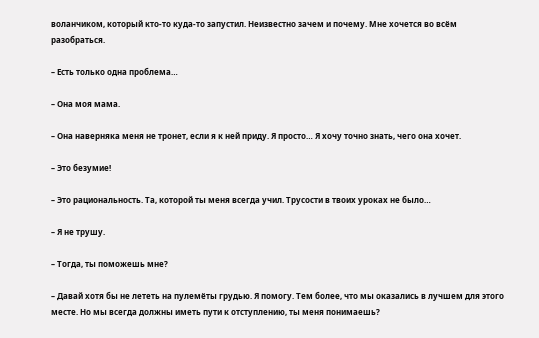воланчиком, который кто-то куда-то запустил. Неизвестно зачем и почему. Мне хочется во всём разобраться.

– Есть только одна проблема…

– Она моя мама.

– Она наверняка меня не тронет, если я к ней приду. Я просто… Я хочу точно знать, чего она хочет.

– Это безумие!

– Это рациональность. Та, которой ты меня всегда учил. Трусости в твоих уроках не было…

– Я не трушу.

– Тогда, ты поможешь мне?

– Давай хотя бы не лететь на пулемёты грудью. Я помогу. Тем более, что мы оказались в лучшем для этого месте. Но мы всегда должны иметь пути к отступлению, ты меня понимаешь?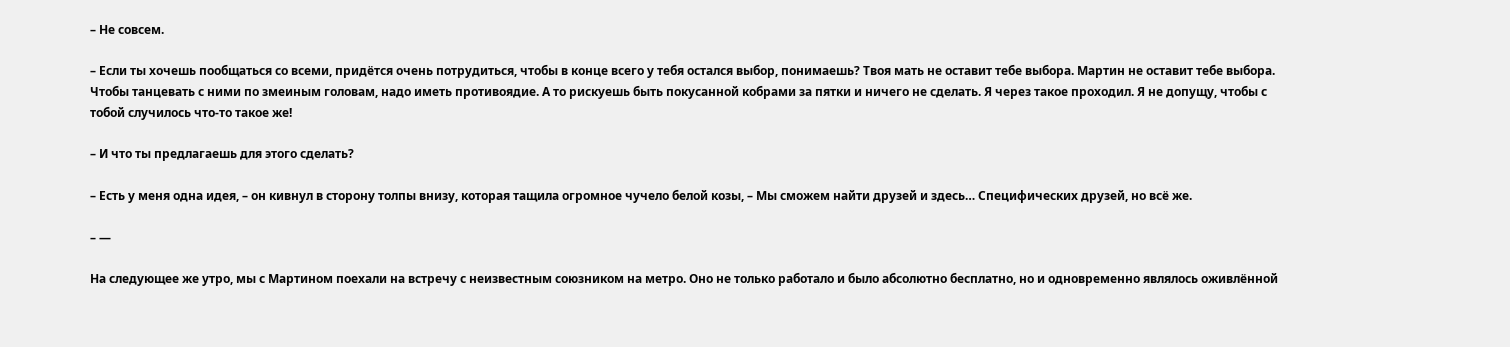– Не совсем.

– Если ты хочешь пообщаться со всеми, придётся очень потрудиться, чтобы в конце всего у тебя остался выбор, понимаешь? Твоя мать не оставит тебе выбора. Мартин не оставит тебе выбора. Чтобы танцевать с ними по змеиным головам, надо иметь противоядие. А то рискуешь быть покусанной кобрами за пятки и ничего не сделать. Я через такое проходил. Я не допущу, чтобы с тобой случилось что-то такое же!

– И что ты предлагаешь для этого сделать?

– Есть у меня одна идея, – он кивнул в сторону толпы внизу, которая тащила огромное чучело белой козы, – Мы сможем найти друзей и здесь… Специфических друзей, но всё же.

– —

На следующее же утро, мы с Мартином поехали на встречу с неизвестным союзником на метро. Оно не только работало и было абсолютно бесплатно, но и одновременно являлось оживлённой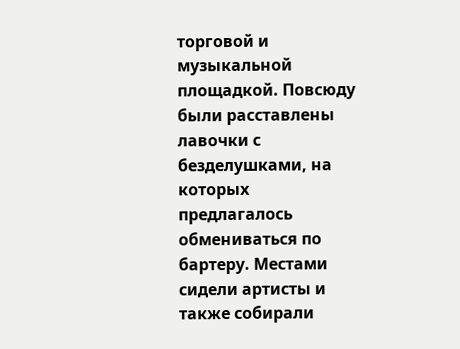торговой и музыкальной площадкой. Повсюду были расставлены лавочки с безделушками, на которых предлагалось обмениваться по бартеру. Местами сидели артисты и также собирали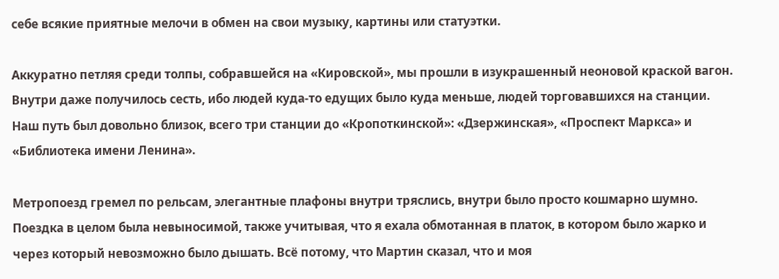себе всякие приятные мелочи в обмен на свои музыку, картины или статуэтки.

Аккуратно петляя среди толпы, собравшейся на «Кировской», мы прошли в изукрашенный неоновой краской вагон. Внутри даже получилось сесть, ибо людей куда-то едущих было куда меньше, людей торговавшихся на станции. Наш путь был довольно близок, всего три станции до «Кропоткинской»: «Дзержинская», «Проспект Маркса» и «Библиотека имени Ленина».

Метропоезд гремел по рельсам, элегантные плафоны внутри тряслись, внутри было просто кошмарно шумно. Поездка в целом была невыносимой, также учитывая, что я ехала обмотанная в платок, в котором было жарко и через который невозможно было дышать. Всё потому, что Мартин сказал, что и моя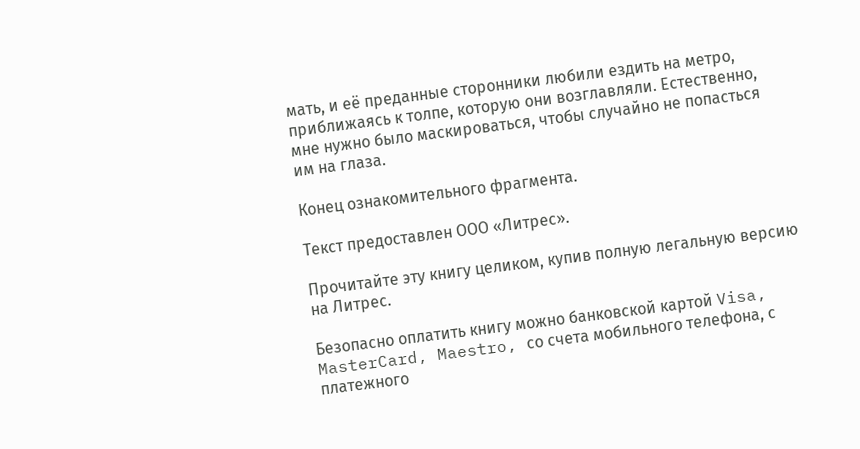мать, и её преданные сторонники любили ездить на метро, приближаясь к толпе, которую они возглавляли. Естественно, мне нужно было маскироваться, чтобы случайно не попасться им на глаза.

Конец ознакомительного фрагмента.

Текст предоставлен ООО «Литрес».

Прочитайте эту книгу целиком, купив полную легальную версию на Литрес.

Безопасно оплатить книгу можно банковской картой Visa, MasterCard, Maestro, со счета мобильного телефона, с платежного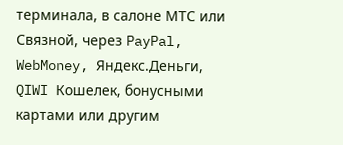терминала, в салоне МТС или Связной, через PayPal, WebMoney, Яндекс.Деньги, QIWI Кошелек, бонусными картами или другим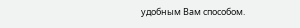удобным Вам способом.